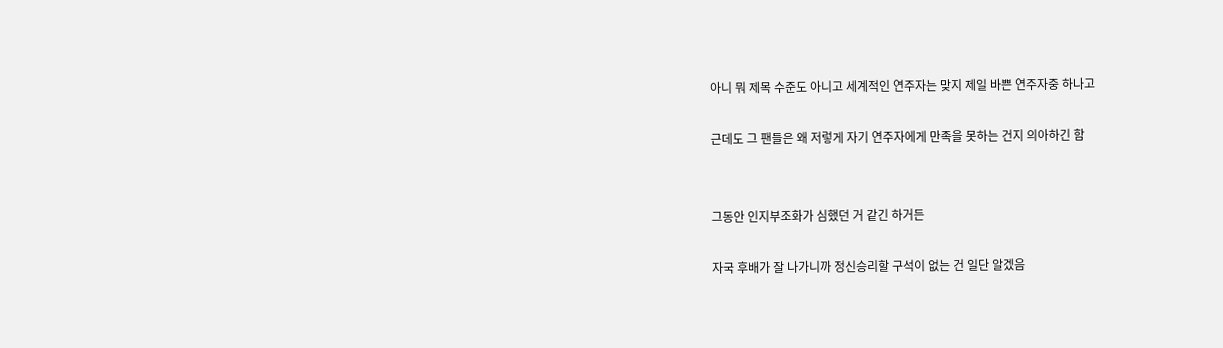아니 뭐 제목 수준도 아니고 세계적인 연주자는 맞지 제일 바쁜 연주자중 하나고

근데도 그 팬들은 왜 저렇게 자기 연주자에게 만족을 못하는 건지 의아하긴 함


그동안 인지부조화가 심했던 거 같긴 하거든

자국 후배가 잘 나가니까 정신승리할 구석이 없는 건 일단 알겠음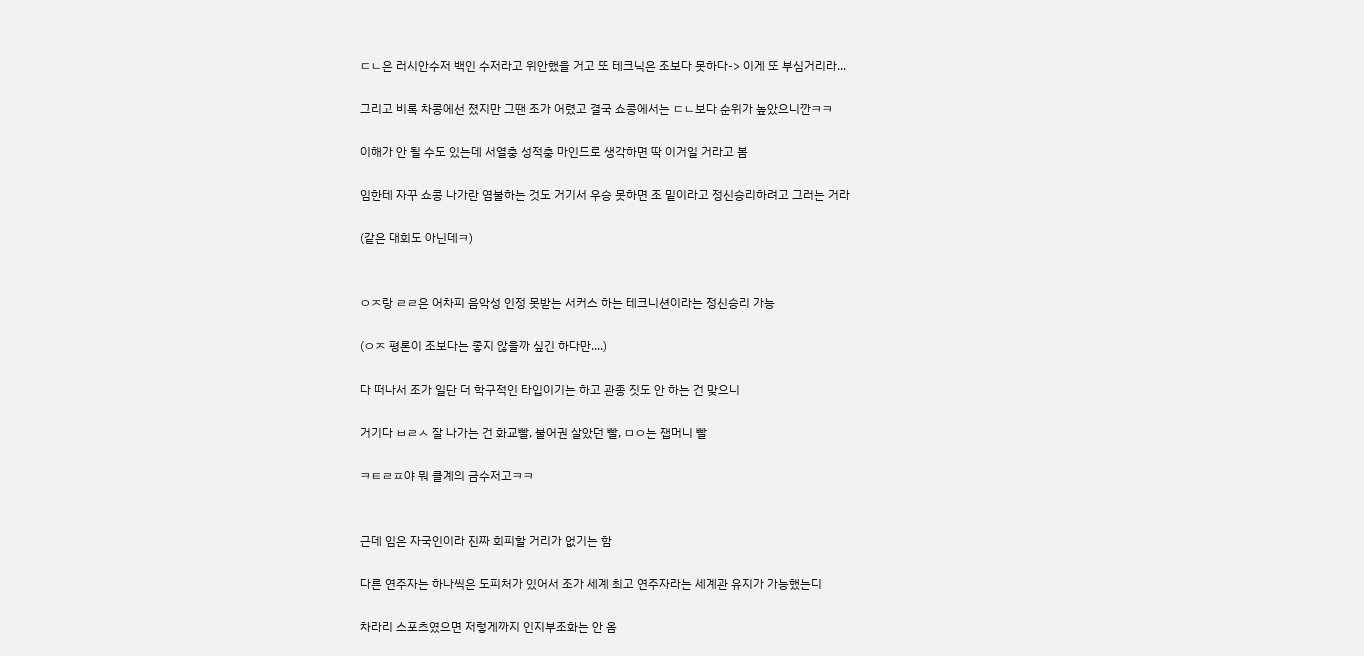ㄷㄴ은 러시안수저 백인 수저라고 위안했을 거고 또 테크닉은 조보다 못하다-> 이게 또 부심거리라...

그리고 비록 차콩에선 졌지만 그땐 조가 어렸고 결국 쇼콩에서는 ㄷㄴ보다 순위가 높았으니깐ㅋㅋ

이해가 안 될 수도 있는데 서열충 성적충 마인드로 생각하면 딱 이거일 거라고 봄

임한테 자꾸 쇼콩 나가란 염불하는 것도 거기서 우승 못하면 조 밑이라고 정신승리하려고 그러는 거라

(같은 대회도 아닌데ㅋ)


ㅇㅈ랑 ㄹㄹ은 어차피 음악성 인정 못받는 서커스 하는 테크니션이라는 정신승리 가능

(ㅇㅈ 평론이 조보다는 좋지 않을까 싶긴 하다만....)

다 떠나서 조가 일단 더 학구적인 타입이기는 하고 관종 짓도 안 하는 건 맞으니

거기다 ㅂㄹㅅ 잘 나가는 건 화교빨, 불어권 살았던 빨, ㅁㅇ는 잽머니 빨

ㅋㅌㄹㅍ야 뭐 클계의 금수저고ㅋㅋ


근데 임은 자국인이라 진짜 회피할 거리가 없기는 함

다른 연주자는 하나씩은 도피처가 있어서 조가 세계 최고 연주자라는 세계관 유지가 가능했는디

차라리 스포츠였으면 저렇게까지 인지부조화는 안 옴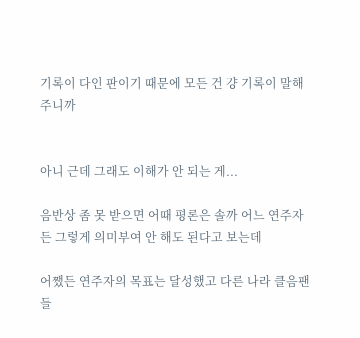기록이 다인 판이기 때문에 모든 건 걍 기록이 말해주니까


아니 근데 그래도 이해가 안 되는 게...

음반상 좀 못 받으면 어때 평론은 솔까 어느 연주자든 그렇게 의미부여 안 해도 된다고 보는데

어쨌든 연주자의 목표는 달성했고 다른 나라 클음팬들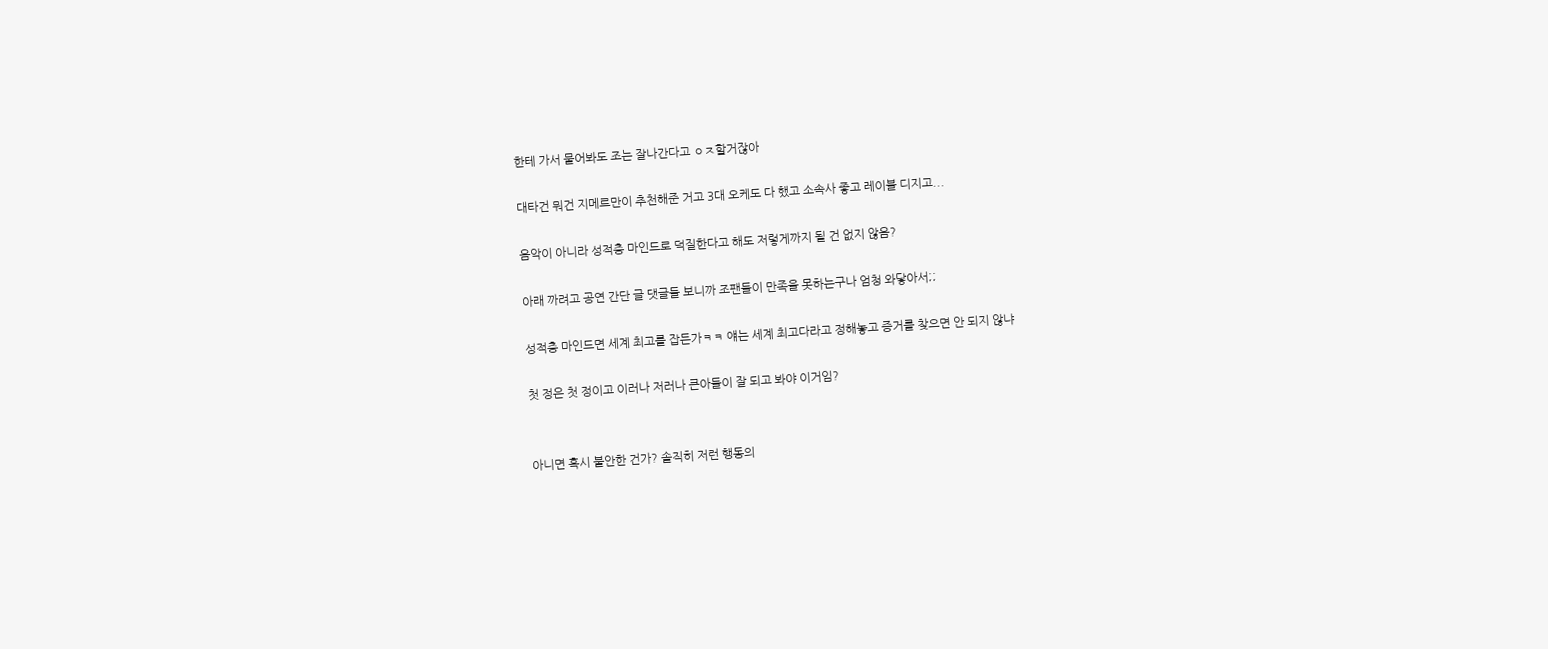한테 가서 물어봐도 조는 잘나간다고 ㅇㅈ할거잖아

대타건 뭐건 지메르만이 추천해준 거고 3대 오케도 다 했고 소속사 좋고 레이블 디지고...

음악이 아니라 성적충 마인드로 덕질한다고 해도 저렇게까지 될 건 없지 않음?

아래 까려고 공연 간단 글 댓글들 보니까 조팬들이 만족을 못하는구나 엄청 와닿아서;;

성적충 마인드면 세계 최고를 잡든가ㅋㅋ 얘는 세계 최고다라고 정해놓고 증거를 찾으면 안 되지 않냐

첫 정은 첫 정이고 이러나 저러나 큰아들이 잘 되고 봐야 이거임?


아니면 혹시 불안한 건가? 솔직히 저런 행동의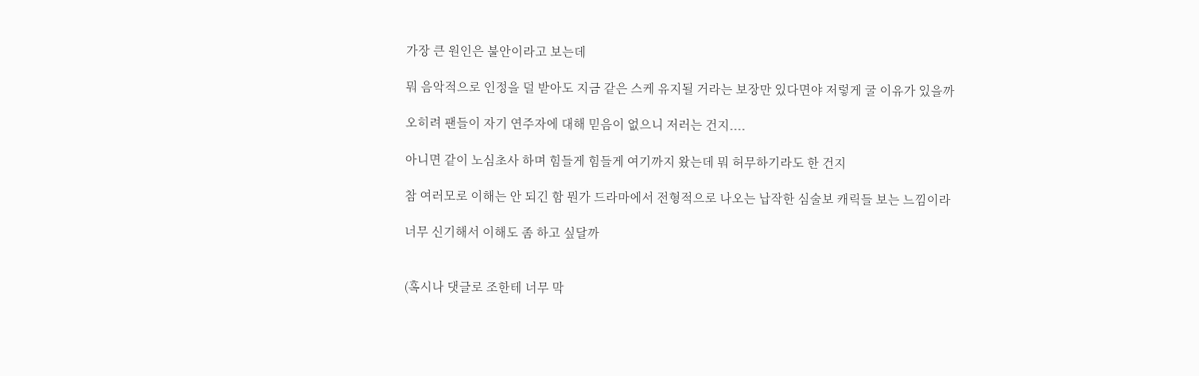가장 큰 원인은 불안이라고 보는데

뭐 음악적으로 인정을 덜 받아도 지금 같은 스케 유지될 거라는 보장만 있다면야 저렇게 굴 이유가 있을까

오히려 팬들이 자기 연주자에 대해 믿음이 없으니 저러는 건지....

아니면 같이 노심초사 하며 힘들게 힘들게 여기까지 왔는데 뭐 허무하기라도 한 건지

참 여러모로 이해는 안 되긴 함 뭔가 드라마에서 전형적으로 나오는 납작한 심술보 캐릭들 보는 느낌이라

너무 신기해서 이해도 좀 하고 싶달까


(혹시나 댓글로 조한테 너무 막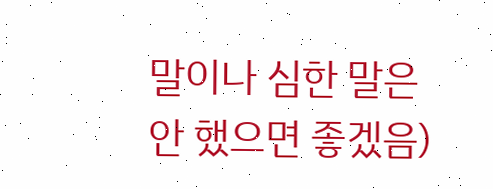말이나 심한 말은 안 했으면 좋겠음)